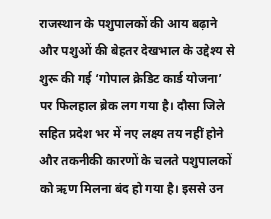राजस्थान के पशुपालकों की आय बढ़ाने और पशुओं की बेहतर देखभाल के उद्देश्य से शुरू की गई ‘गोपाल क्रेडिट कार्ड योजना’ पर फिलहाल ब्रेक लग गया है। दौसा जिले सहित प्रदेश भर में नए लक्ष्य तय नहीं होने और तकनीकी कारणों के चलते पशुपालकों को ऋण मिलना बंद हो गया है। इससे उन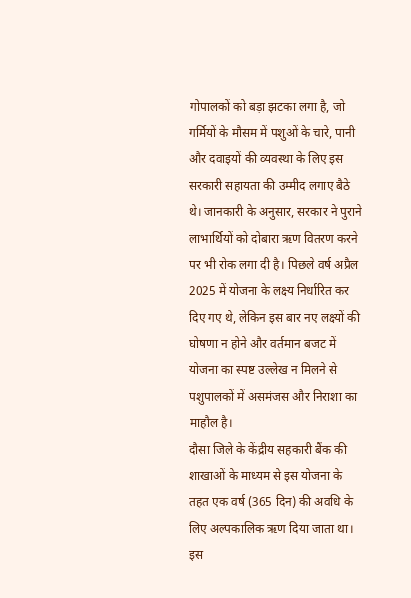गोपालकों को बड़ा झटका लगा है, जो गर्मियों के मौसम में पशुओं के चारे, पानी और दवाइयों की व्यवस्था के लिए इस सरकारी सहायता की उम्मीद लगाए बैठे थे। जानकारी के अनुसार, सरकार ने पुराने लाभार्थियों को दोबारा ऋण वितरण करने पर भी रोक लगा दी है। पिछले वर्ष अप्रैल 2025 में योजना के लक्ष्य निर्धारित कर दिए गए थे, लेकिन इस बार नए लक्ष्यों की घोषणा न होने और वर्तमान बजट में योजना का स्पष्ट उल्लेख न मिलने से पशुपालकों में असमंजस और निराशा का माहौल है।
दौसा जिले के केंद्रीय सहकारी बैंक की शाखाओं के माध्यम से इस योजना के तहत एक वर्ष (365 दिन) की अवधि के लिए अल्पकालिक ऋण दिया जाता था। इस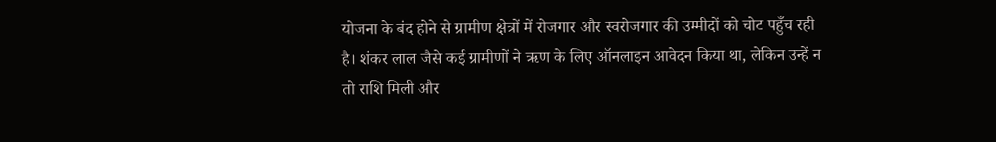योजना के बंद होने से ग्रामीण क्षेत्रों में रोजगार और स्वरोजगार की उम्मीदों को चोट पहुँच रही है। शंकर लाल जैसे कई ग्रामीणों ने ऋण के लिए ऑनलाइन आवेदन किया था, लेकिन उन्हें न तो राशि मिली और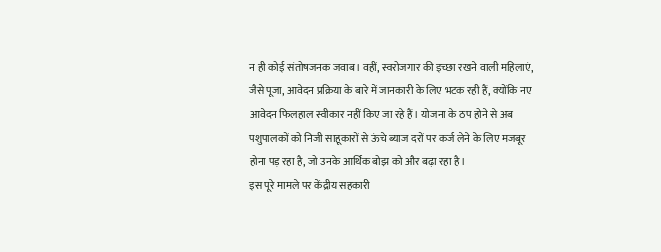न ही कोई संतोषजनक जवाब। वहीं, स्वरोजगार की इच्छा रखने वाली महिलाएं, जैसे पूजा, आवेदन प्रक्रिया के बारे में जानकारी के लिए भटक रही हैं, क्योंकि नए आवेदन फिलहाल स्वीकार नहीं किए जा रहे हैं। योजना के ठप होने से अब पशुपालकों को निजी साहूकारों से ऊंचे ब्याज दरों पर कर्ज लेने के लिए मजबूर होना पड़ रहा है, जो उनके आर्थिक बोझ को और बढ़ा रहा है।
इस पूरे मामले पर केंद्रीय सहकारी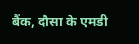बैंक, दौसा के एमडी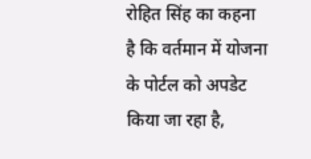रोहित सिंह का कहना है कि वर्तमान में योजना के पोर्टल को अपडेट किया जा रहा है,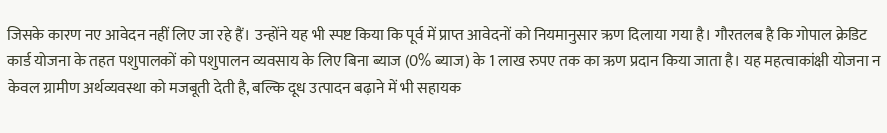जिसके कारण नए आवेदन नहीं लिए जा रहे हैं। उन्होंने यह भी स्पष्ट किया कि पूर्व में प्राप्त आवेदनों को नियमानुसार ऋण दिलाया गया है। गौरतलब है कि गोपाल क्रेडिट कार्ड योजना के तहत पशुपालकों को पशुपालन व्यवसाय के लिए बिना ब्याज (0% ब्याज) के 1 लाख रुपए तक का ऋण प्रदान किया जाता है। यह महत्वाकांक्षी योजना न केवल ग्रामीण अर्थव्यवस्था को मजबूती देती है, बल्कि दूध उत्पादन बढ़ाने में भी सहायक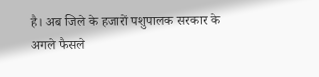है। अब जिले के हजारों पशुपालक सरकार के अगले फैसले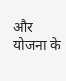और योजना के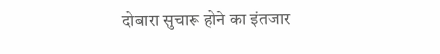दोबारा सुचारू होने का इंतजार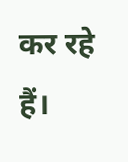कर रहे हैं।